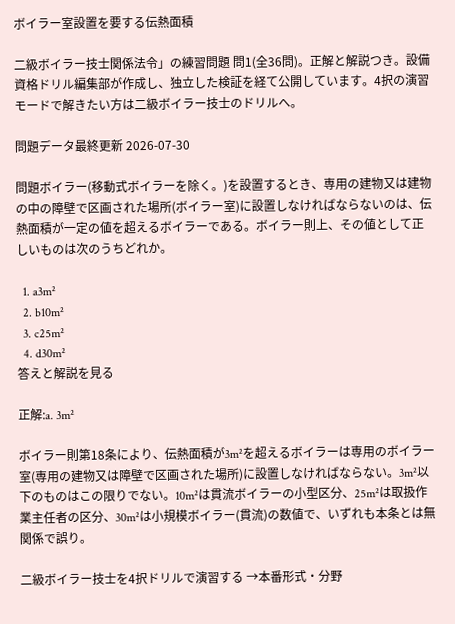ボイラー室設置を要する伝熱面積

二級ボイラー技士関係法令」の練習問題 問1(全36問)。正解と解説つき。設備資格ドリル編集部が作成し、独立した検証を経て公開しています。4択の演習モードで解きたい方は二級ボイラー技士のドリルへ。

問題データ最終更新 2026-07-30

問題ボイラー(移動式ボイラーを除く。)を設置するとき、専用の建物又は建物の中の障壁で区画された場所(ボイラー室)に設置しなければならないのは、伝熱面積が一定の値を超えるボイラーである。ボイラー則上、その値として正しいものは次のうちどれか。

  1. a3m²
  2. b10m²
  3. c25m²
  4. d30m²
答えと解説を見る

正解:a. 3m²

ボイラー則第18条により、伝熱面積が3m²を超えるボイラーは専用のボイラー室(専用の建物又は障壁で区画された場所)に設置しなければならない。3m²以下のものはこの限りでない。10m²は貫流ボイラーの小型区分、25m²は取扱作業主任者の区分、30m²は小規模ボイラー(貫流)の数値で、いずれも本条とは無関係で誤り。

二級ボイラー技士を4択ドリルで演習する →本番形式・分野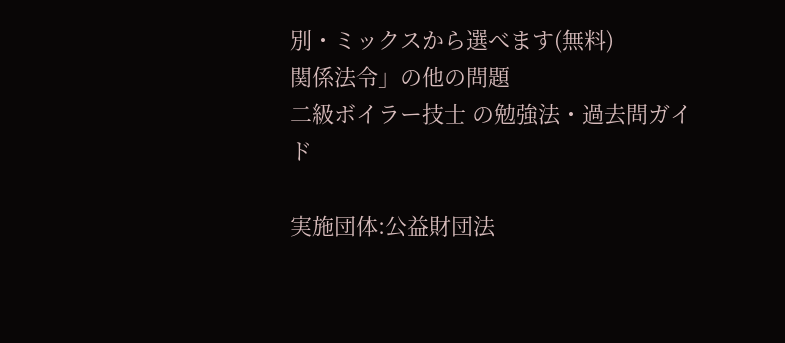別・ミックスから選べます(無料)
関係法令」の他の問題
二級ボイラー技士 の勉強法・過去問ガイド

実施団体:公益財団法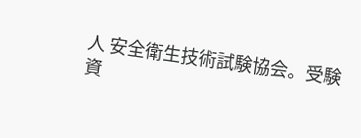人 安全衛生技術試験協会。受験資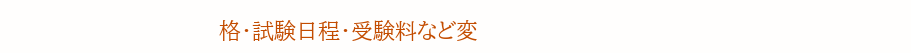格・試験日程・受験料など変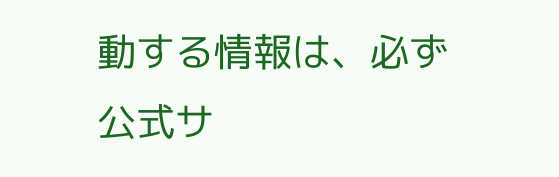動する情報は、必ず公式サ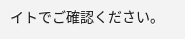イトでご確認ください。